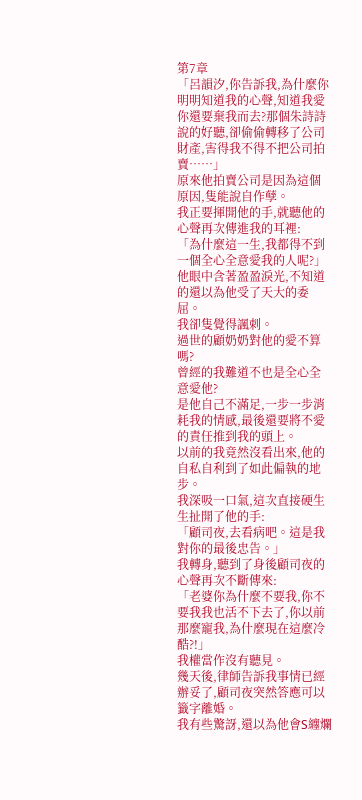第7章
「呂韻汐,你告訴我,為什麼你明明知道我的心聲,知道我愛你還要棄我而去?那個朱詩詩說的好聽,卻偷偷轉移了公司財產,害得我不得不把公司拍賣……」
原來他拍賣公司是因為這個原因,隻能說自作孽。
我正要揮開他的手,就聽他的心聲再次傳進我的耳裡:
「為什麼這一生,我都得不到一個全心全意愛我的人呢?」
他眼中含著盈盈淚光,不知道的還以為他受了天大的委屈。
我卻隻覺得諷刺。
過世的顧奶奶對他的愛不算嗎?
曾經的我難道不也是全心全意愛他?
是他自己不滿足,一步一步消耗我的情感,最後還要將不愛的責任推到我的頭上。
以前的我竟然沒看出來,他的自私自利到了如此偏執的地步。
我深吸一口氣,這次直接硬生生扯開了他的手:
「顧司夜,去看病吧。這是我對你的最後忠告。」
我轉身,聽到了身後顧司夜的心聲再次不斷傳來:
「老婆你為什麼不要我,你不要我我也活不下去了,你以前那麼寵我,為什麼現在這麼冷酷?!」
我權當作沒有聽見。
幾天後,律師告訴我事情已經辦妥了,顧司夜突然答應可以籤字離婚。
我有些驚訝,還以為他會S纏爛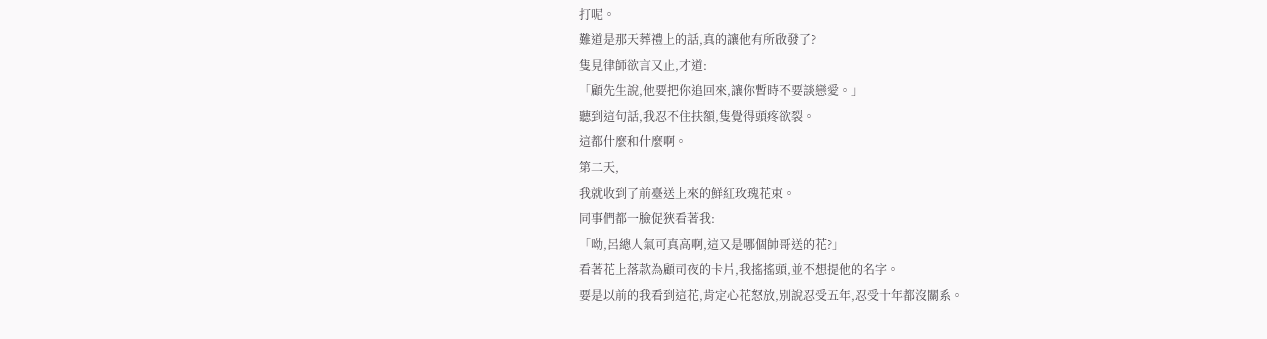打呢。
難道是那天葬禮上的話,真的讓他有所啟發了?
隻見律師欲言又止,才道:
「顧先生說,他要把你追回來,讓你暫時不要談戀愛。」
聽到這句話,我忍不住扶額,隻覺得頭疼欲裂。
這都什麼和什麼啊。
第二天,
我就收到了前臺送上來的鮮紅玫瑰花束。
同事們都一臉促狹看著我:
「呦,呂總人氣可真高啊,這又是哪個帥哥送的花?」
看著花上落款為顧司夜的卡片,我搖搖頭,並不想提他的名字。
要是以前的我看到這花,肯定心花怒放,別說忍受五年,忍受十年都沒關系。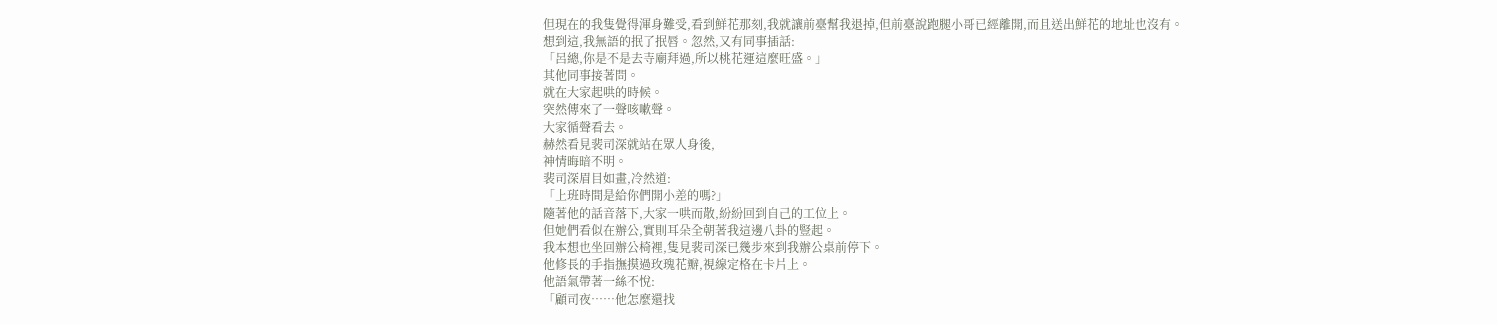但現在的我隻覺得渾身難受,看到鮮花那刻,我就讓前臺幫我退掉,但前臺說跑腿小哥已經離開,而且送出鮮花的地址也沒有。
想到這,我無語的抿了抿唇。忽然,又有同事插話:
「呂總,你是不是去寺廟拜過,所以桃花運這麼旺盛。」
其他同事接著問。
就在大家起哄的時候。
突然傳來了一聲咳嗽聲。
大家循聲看去。
赫然看見裴司深就站在眾人身後,
神情晦暗不明。
裴司深眉目如畫,冷然道:
「上班時間是給你們開小差的嗎?」
隨著他的話音落下,大家一哄而散,紛紛回到自己的工位上。
但她們看似在辦公,實則耳朵全朝著我這邊八卦的豎起。
我本想也坐回辦公椅裡,隻見裴司深已幾步來到我辦公桌前停下。
他修長的手指撫摸過玫瑰花瓣,視線定格在卡片上。
他語氣帶著一絲不悅:
「顧司夜……他怎麼還找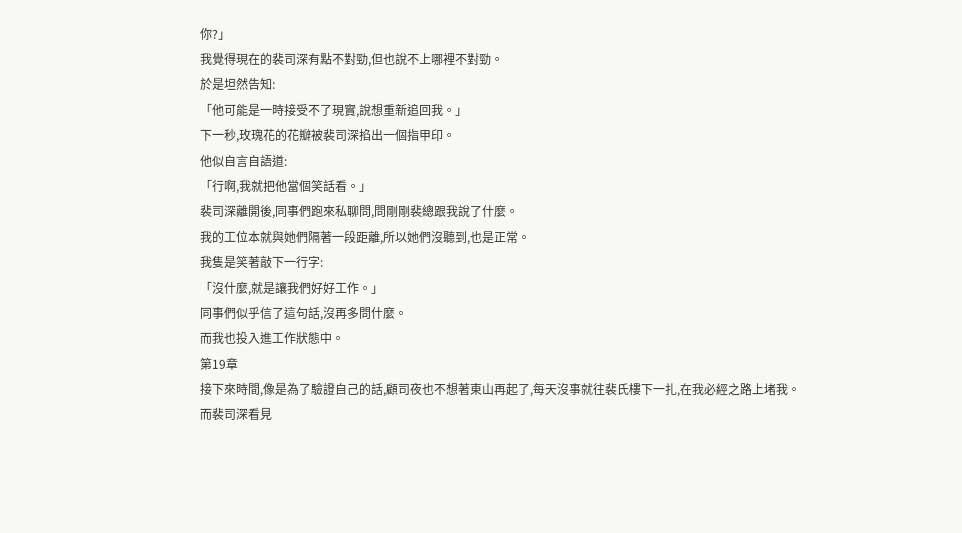你?」
我覺得現在的裴司深有點不對勁,但也說不上哪裡不對勁。
於是坦然告知:
「他可能是一時接受不了現實,說想重新追回我。」
下一秒,玫瑰花的花瓣被裴司深掐出一個指甲印。
他似自言自語道:
「行啊,我就把他當個笑話看。」
裴司深離開後,同事們跑來私聊問,問剛剛裴總跟我說了什麼。
我的工位本就與她們隔著一段距離,所以她們沒聽到,也是正常。
我隻是笑著敲下一行字:
「沒什麼,就是讓我們好好工作。」
同事們似乎信了這句話,沒再多問什麼。
而我也投入進工作狀態中。
第19章
接下來時間,像是為了驗證自己的話,顧司夜也不想著東山再起了,每天沒事就往裴氏樓下一扎,在我必經之路上堵我。
而裴司深看見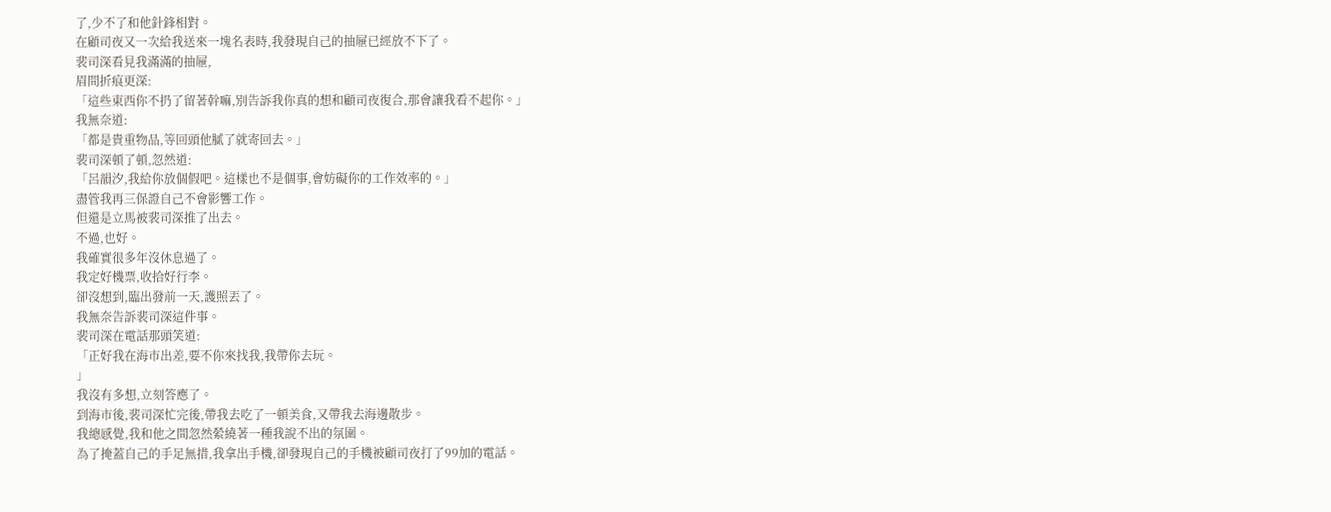了,少不了和他針鋒相對。
在顧司夜又一次給我送來一塊名表時,我發現自己的抽屜已經放不下了。
裴司深看見我滿滿的抽屜,
眉間折痕更深:
「這些東西你不扔了留著幹嘛,別告訴我你真的想和顧司夜復合,那會讓我看不起你。」
我無奈道:
「都是貴重物品,等回頭他膩了就寄回去。」
裴司深頓了頓,忽然道:
「呂韻汐,我給你放個假吧。這樣也不是個事,會妨礙你的工作效率的。」
盡管我再三保證自己不會影響工作。
但還是立馬被裴司深推了出去。
不過,也好。
我確實很多年沒休息過了。
我定好機票,收拾好行李。
卻沒想到,臨出發前一天,護照丟了。
我無奈告訴裴司深這件事。
裴司深在電話那頭笑道:
「正好我在海市出差,要不你來找我,我帶你去玩。
」
我沒有多想,立刻答應了。
到海市後,裴司深忙完後,帶我去吃了一頓美食,又帶我去海邊散步。
我總感覺,我和他之間忽然縈繞著一種我說不出的氛圍。
為了掩蓋自己的手足無措,我拿出手機,卻發現自己的手機被顧司夜打了99加的電話。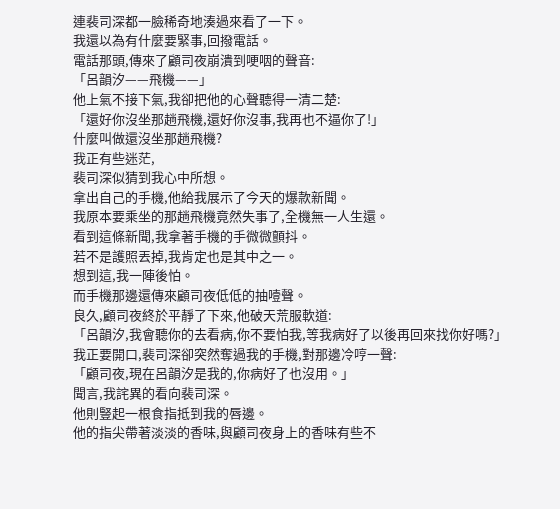連裴司深都一臉稀奇地湊過來看了一下。
我還以為有什麼要緊事,回撥電話。
電話那頭,傳來了顧司夜崩潰到哽咽的聲音:
「呂韻汐——飛機——」
他上氣不接下氣,我卻把他的心聲聽得一清二楚:
「還好你沒坐那趟飛機,還好你沒事,我再也不逼你了!」
什麼叫做還沒坐那趟飛機?
我正有些迷茫,
裴司深似猜到我心中所想。
拿出自己的手機,他給我展示了今天的爆款新聞。
我原本要乘坐的那趟飛機竟然失事了,全機無一人生還。
看到這條新聞,我拿著手機的手微微顫抖。
若不是護照丟掉,我肯定也是其中之一。
想到這,我一陣後怕。
而手機那邊還傳來顧司夜低低的抽噎聲。
良久,顧司夜終於平靜了下來,他破天荒服軟道:
「呂韻汐,我會聽你的去看病,你不要怕我,等我病好了以後再回來找你好嗎?」
我正要開口,裴司深卻突然奪過我的手機,對那邊冷哼一聲:
「顧司夜,現在呂韻汐是我的,你病好了也沒用。」
聞言,我詫異的看向裴司深。
他則豎起一根食指抵到我的唇邊。
他的指尖帶著淡淡的香味,與顧司夜身上的香味有些不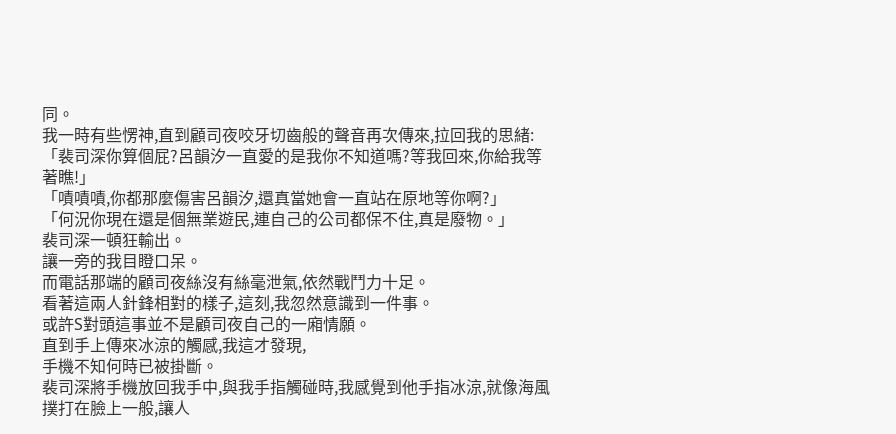同。
我一時有些愣神,直到顧司夜咬牙切齒般的聲音再次傳來,拉回我的思緒:
「裴司深你算個屁?呂韻汐一直愛的是我你不知道嗎?等我回來,你給我等著瞧!」
「嘖嘖嘖,你都那麼傷害呂韻汐,還真當她會一直站在原地等你啊?」
「何況你現在還是個無業遊民,連自己的公司都保不住,真是廢物。」
裴司深一頓狂輸出。
讓一旁的我目瞪口呆。
而電話那端的顧司夜絲沒有絲毫泄氣,依然戰鬥力十足。
看著這兩人針鋒相對的樣子,這刻,我忽然意識到一件事。
或許S對頭這事並不是顧司夜自己的一廂情願。
直到手上傳來冰涼的觸感,我這才發現,
手機不知何時已被掛斷。
裴司深將手機放回我手中,與我手指觸碰時,我感覺到他手指冰涼,就像海風撲打在臉上一般,讓人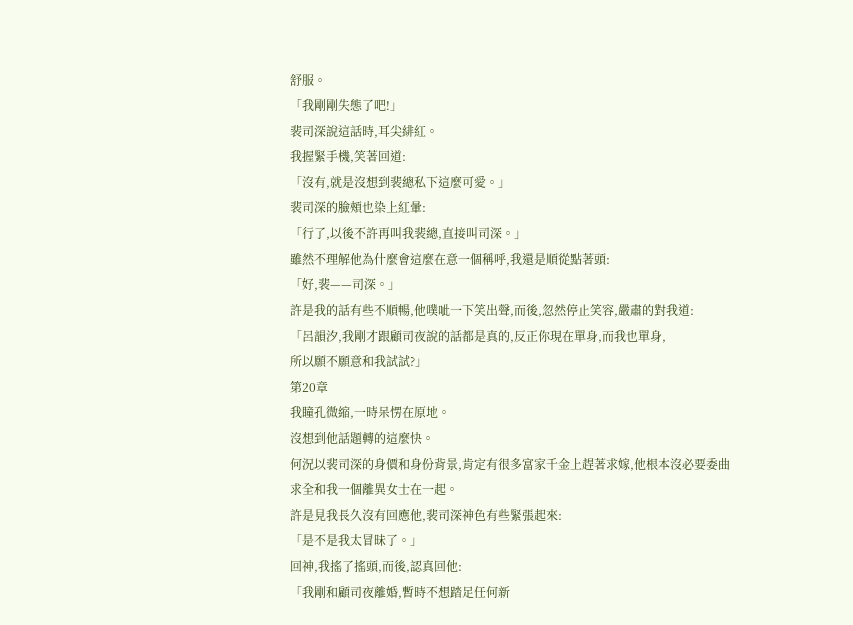舒服。
「我剛剛失態了吧!」
裴司深說這話時,耳尖緋紅。
我握緊手機,笑著回道:
「沒有,就是沒想到裴總私下這麼可愛。」
裴司深的臉頰也染上紅暈:
「行了,以後不許再叫我裴總,直接叫司深。」
雖然不理解他為什麼會這麼在意一個稱呼,我還是順從點著頭:
「好,裴——司深。」
許是我的話有些不順暢,他噗呲一下笑出聲,而後,忽然停止笑容,嚴肅的對我道:
「呂韻汐,我剛才跟顧司夜說的話都是真的,反正你現在單身,而我也單身,
所以願不願意和我試試?」
第20章
我瞳孔微縮,一時呆愣在原地。
沒想到他話題轉的這麼快。
何況以裴司深的身價和身份背景,肯定有很多富家千金上趕著求嫁,他根本沒必要委曲求全和我一個離異女士在一起。
許是見我長久沒有回應他,裴司深神色有些緊張起來:
「是不是我太冒昧了。」
回神,我搖了搖頭,而後,認真回他:
「我剛和顧司夜離婚,暫時不想踏足任何新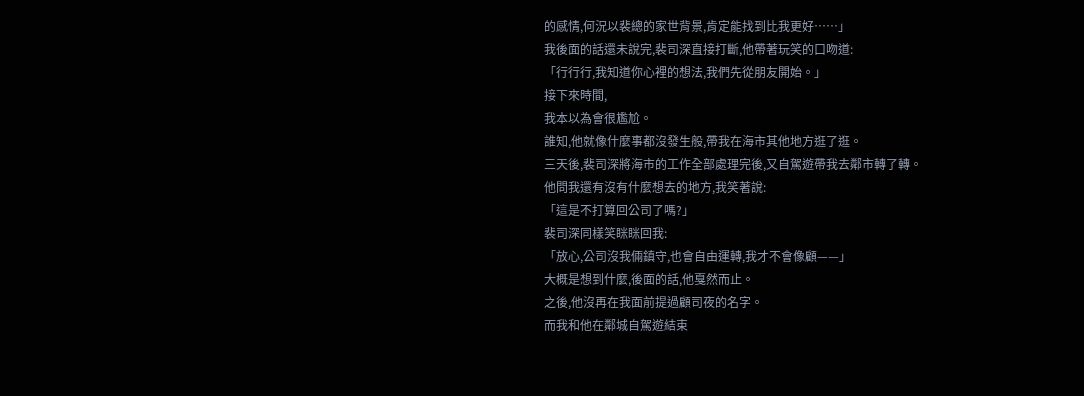的感情,何況以裴總的家世背景,肯定能找到比我更好……」
我後面的話還未說完,裴司深直接打斷,他帶著玩笑的口吻道:
「行行行,我知道你心裡的想法,我們先從朋友開始。」
接下來時間,
我本以為會很尷尬。
誰知,他就像什麼事都沒發生般,帶我在海市其他地方逛了逛。
三天後,裴司深將海市的工作全部處理完後,又自駕遊帶我去鄰市轉了轉。
他問我還有沒有什麼想去的地方,我笑著說:
「這是不打算回公司了嗎?」
裴司深同樣笑眯眯回我:
「放心,公司沒我倆鎮守,也會自由運轉,我才不會像顧——」
大概是想到什麼,後面的話,他戛然而止。
之後,他沒再在我面前提過顧司夜的名字。
而我和他在鄰城自駕遊結束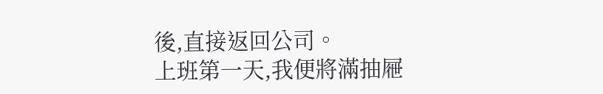後,直接返回公司。
上班第一天,我便將滿抽屜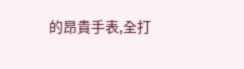的昂貴手表,全打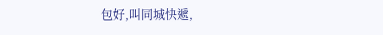包好,叫同城快遞,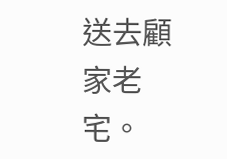送去顧家老宅。